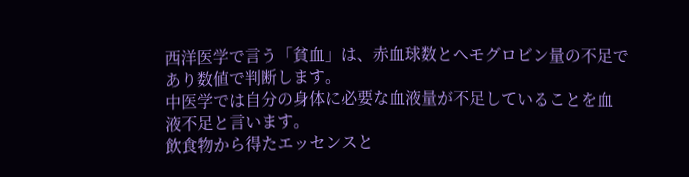西洋医学で言う「貧血」は、赤血球数とヘモグロビン量の不足で
あり数値で判断します。
中医学では自分の身体に必要な血液量が不足していることを血
液不足と言います。
飲食物から得たエッセンスと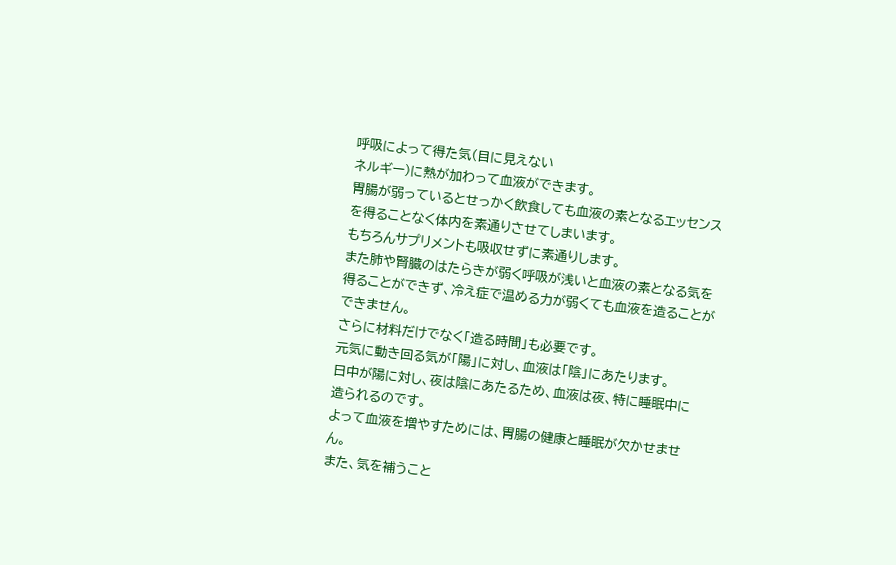呼吸によって得た気(目に見えない
ネルギー)に熱が加わって血液ができます。
胃腸が弱っているとせっかく飲食しても血液の素となるエッセンス
を得ることなく体内を素通りさせてしまいます。
もちろんサプリメントも吸収せずに素通りします。
また肺や腎臓のはたらきが弱く呼吸が浅いと血液の素となる気を
得ることができず、冷え症で温める力が弱くても血液を造ることが
できません。
さらに材料だけでなく「造る時間」も必要です。
元気に動き回る気が「陽」に対し、血液は「陰」にあたります。
日中が陽に対し、夜は陰にあたるため、血液は夜、特に睡眠中に
造られるのです。
よって血液を増やすためには、胃腸の健康と睡眠が欠かせませ
ん。
また、気を補うこと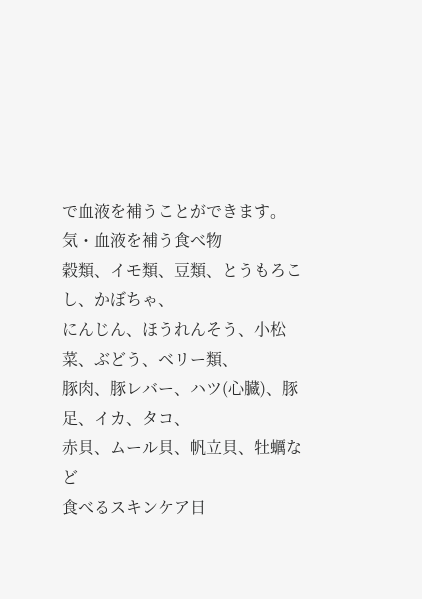で血液を補うことができます。
気・血液を補う食べ物
穀類、イモ類、豆類、とうもろこし、かぼちゃ、
にんじん、ほうれんそう、小松菜、ぶどう、ベリー類、
豚肉、豚レバー、ハツ(心臓)、豚足、イカ、タコ、
赤貝、ムール貝、帆立貝、牡蠣など
食べるスキンケア日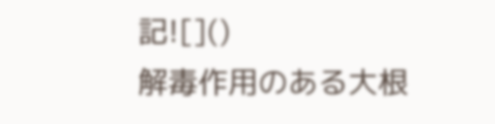記![]()
解毒作用のある大根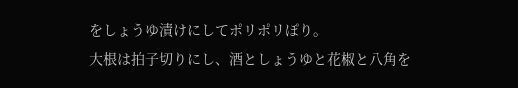をしょうゆ漬けにしてポリポリぽり。
大根は拍子切りにし、酒としょうゆと花椒と八角を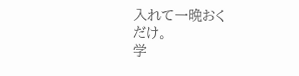入れて一晩おく
だけ。
学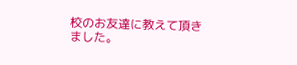校のお友達に教えて頂きました。